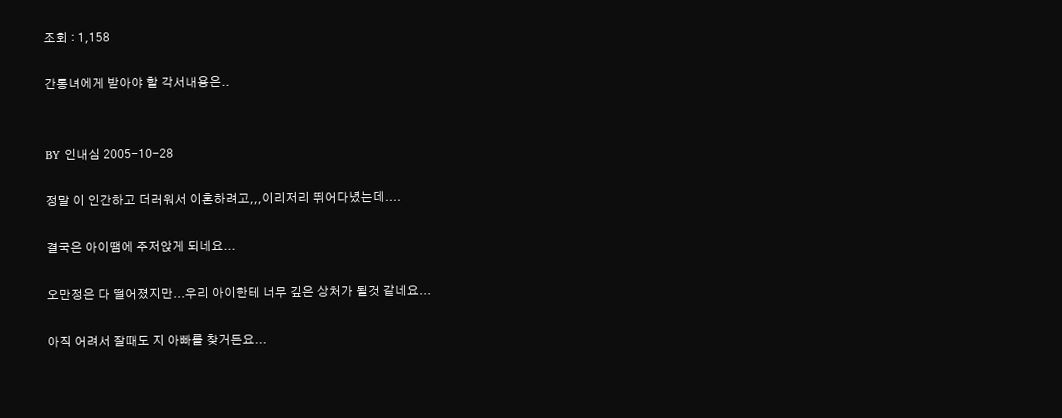조회 : 1,158

간통녀에게 받아야 할 각서내용은..


BY 인내심 2005-10-28

정말 이 인간하고 더러워서 이혼하려고,,,이리저리 뛰어다녔는데....

결국은 아이땜에 주저앉게 되네요...

오만정은 다 떨어졌지만...우리 아이한테 너무 깊은 상처가 될것 같네요...

아직 어려서 잘때도 지 아빠를 찾거든요...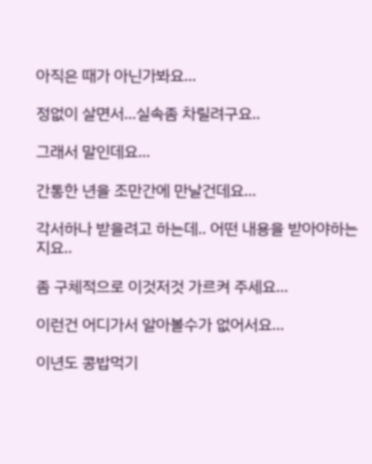아직은 때가 아닌가봐요...

정없이 살면서...실속좀 차릴려구요..

그래서 말인데요...

간통한 년을 조만간에 만날건데요...

각서하나 받을려고 하는데.. 어떤 내용을 받아야하는지요..

좀 구체적으로 이것저것 가르켜 주세요...

이런건 어디가서 알아볼수가 없어서요...

이년도 콩밥먹기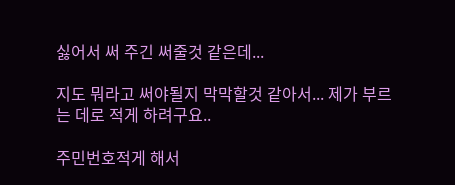싫어서 써 주긴 써줄것 같은데...

지도 뭐라고 써야될지 막막할것 같아서... 제가 부르는 데로 적게 하려구요..

주민번호적게 해서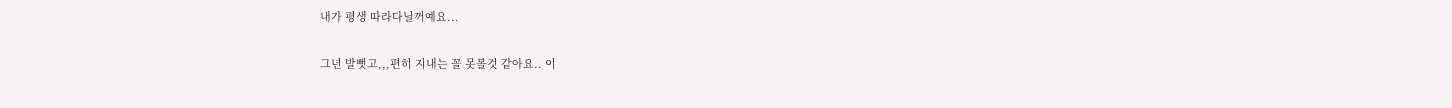내가 평생 따라다닐꺼예요...

그년 발뻣고,,,편히 지내는 꼴 못볼것 같아요.. 이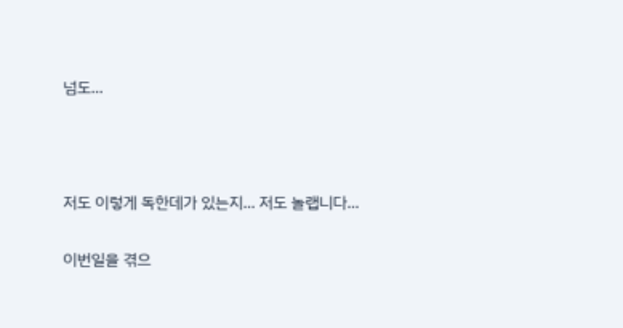넘도...



저도 이렇게 독한데가 있는지... 저도 놀랩니다...

이번일을 겪으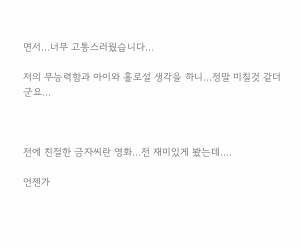면서...너무 고통스러웠습니다...

저의 무능력함과 아이와 홀로설 생각을 하니...정말 미칠것 같더군요...



전에 친절한 금자씨란 영화...전 재미있게 봤는데....

언젠가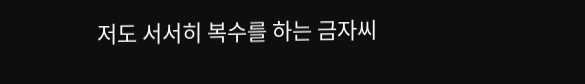저도 서서히 복수를 하는 금자씨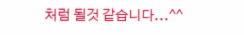처럼 될것 같습니다...^^